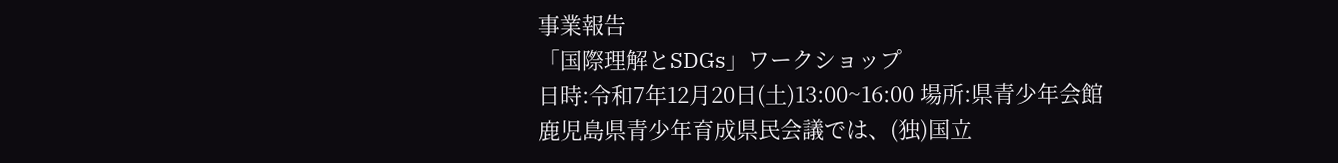事業報告
「国際理解とSDGs」ワークショップ
日時:令和7年12月20日(土)13:00~16:00 場所:県青少年会館
鹿児島県青少年育成県民会議では、(独)国立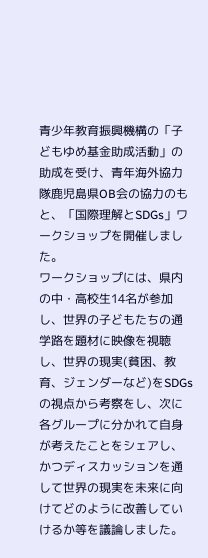青少年教育振興機構の「子どもゆめ基金助成活動」の助成を受け、青年海外協力隊鹿児島県OB会の協力のもと、「国際理解とSDGs」ワークショップを開催しました。
ワークショップには、県内の中・高校生14名が参加し、世界の子どもたちの通学路を題材に映像を視聴し、世界の現実(貧困、教育、ジェンダーなど)をSDGsの視点から考察をし、次に各グループに分かれて自身が考えたことをシェアし、かつディスカッションを通して世界の現実を未来に向けてどのように改善していけるか等を議論しました。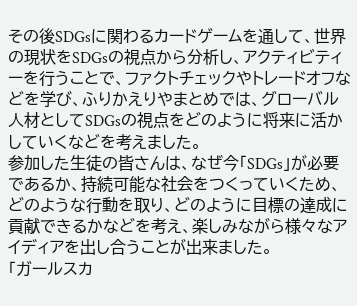その後SDGsに関わるカードゲームを通して、世界の現状をSDGsの視点から分析し、アクティビティーを行うことで、ファクトチェックやトレードオフなどを学び、ふりかえりやまとめでは、グローバル人材としてSDGsの視点をどのように将来に活かしていくなどを考えました。
参加した生徒の皆さんは、なぜ今「SDGs」が必要であるか、持続可能な社会をつくっていくため、どのような行動を取り、どのように目標の達成に貢献できるかなどを考え、楽しみながら様々なアイディアを出し合うことが出来ました。
「ガールスカ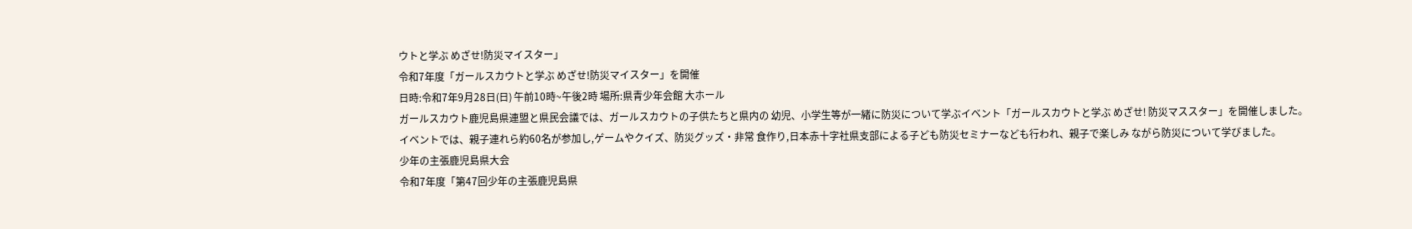ウトと学ぶ めざせ!防災マイスター」
令和7年度「ガールスカウトと学ぶ めざせ!防災マイスター」を開催
日時:令和7年9月28日(日) 午前10時~午後2時 場所:県青少年会館 大ホール
ガールスカウト鹿児島県連盟と県民会議では、ガールスカウトの子供たちと県内の 幼児、小学生等が一緒に防災について学ぶイベント「ガールスカウトと学ぶ めざせ! 防災マススター」を開催しました。
イベントでは、親子連れら約60名が参加し,ゲームやクイズ、防災グッズ・非常 食作り,日本赤十字社県支部による子ども防災セミナーなども行われ、親子で楽しみ ながら防災について学びました。
少年の主張鹿児島県大会
令和7年度「第47回少年の主張鹿児島県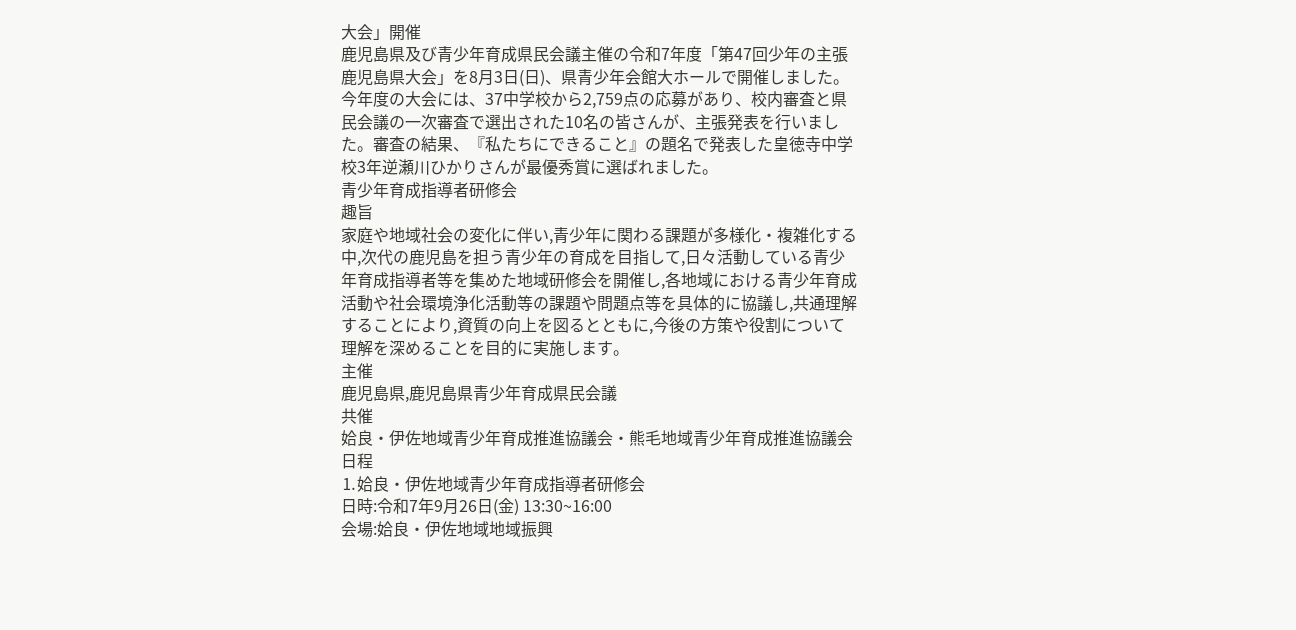大会」開催
鹿児島県及び青少年育成県民会議主催の令和7年度「第47回少年の主張鹿児島県大会」を8月3日(日)、県青少年会館大ホールで開催しました。
今年度の大会には、37中学校から2,759点の応募があり、校内審査と県民会議の一次審査で選出された10名の皆さんが、主張発表を行いました。審査の結果、『私たちにできること』の題名で発表した皇徳寺中学校3年逆瀬川ひかりさんが最優秀賞に選ばれました。
青少年育成指導者研修会
趣旨
家庭や地域社会の変化に伴い,青少年に関わる課題が多様化・複雑化する中,次代の鹿児島を担う青少年の育成を目指して,日々活動している青少年育成指導者等を集めた地域研修会を開催し,各地域における青少年育成活動や社会環境浄化活動等の課題や問題点等を具体的に協議し,共通理解することにより,資質の向上を図るとともに,今後の方策や役割について理解を深めることを目的に実施します。
主催
鹿児島県,鹿児島県青少年育成県民会議
共催
姶良・伊佐地域青少年育成推進協議会・熊毛地域青少年育成推進協議会
日程
⒈姶良・伊佐地域青少年育成指導者研修会
日時:令和7年9月26日(金) 13:30~16:00
会場:姶良・伊佐地域地域振興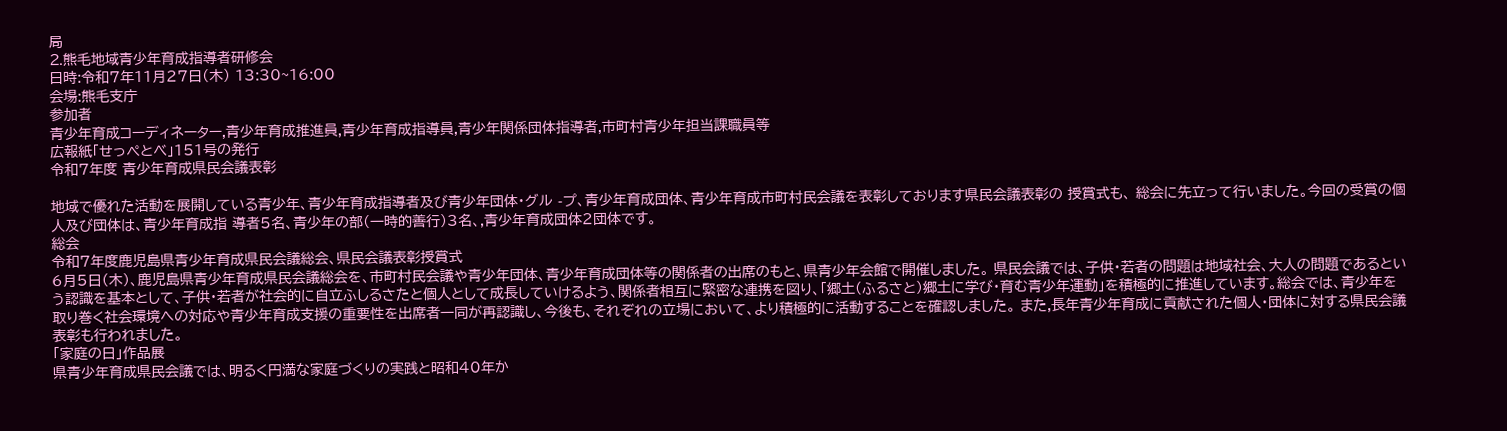局
⒉熊毛地域青少年育成指導者研修会
日時:令和7年11月27日(木) 13:30~16:00
会場:熊毛支庁
参加者
青少年育成コーディネーター,青少年育成推進員,青少年育成指導員,青少年関係団体指導者,市町村青少年担当課職員等
広報紙「せっぺとべ」151号の発行
令和7年度 青少年育成県民会議表彰

地域で優れた活動を展開している青少年、青少年育成指導者及び青少年団体・グル -プ、青少年育成団体、青少年育成市町村民会議を表彰しております県民会議表彰の 授賞式も、 総会に先立って行いました。今回の受賞の個人及び団体は、青少年育成指 導者5名、青少年の部(一時的善行)3名、,青少年育成団体2団体です。
総会
令和7年度鹿児島県青少年育成県民会議総会、県民会議表彰授賞式
6月5日(木)、鹿児島県青少年育成県民会議総会を、市町村民会議や青少年団体、青少年育成団体等の関係者の出席のもと、県青少年会館で開催しました。 県民会議では、子供・若者の問題は地域社会、大人の問題であるという認識を基本として、子供・若者が社会的に自立ふしるさたと個人として成長していけるよう、関係者相互に緊密な連携を図り、「郷土(ふるさと)郷土に学び・育む青少年運動」を積極的に推進しています。総会では、青少年を取り巻く社会環境への対応や青少年育成支援の重要性を出席者一同が再認識し、今後も、それぞれの立場において、より積極的に活動することを確認しました。 また,長年青少年育成に貢献された個人・団体に対する県民会議表彰も行われました。
「家庭の日」作品展
県青少年育成県民会議では、明るく円満な家庭づくりの実践と昭和40年か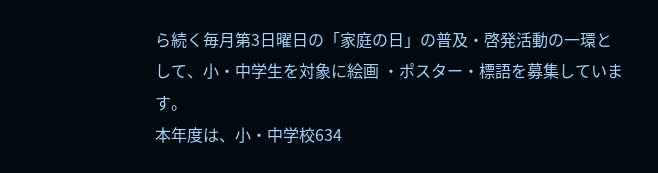ら続く毎月第3日曜日の「家庭の日」の普及・啓発活動の一環として、小・中学生を対象に絵画 ・ポスター・標語を募集しています。
本年度は、小・中学校634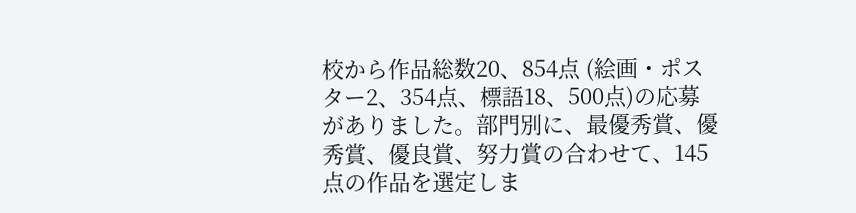校から作品総数20、854点 (絵画・ポスター2、354点、標語18、500点)の応募がありました。部門別に、最優秀賞、優秀賞、優良賞、努力賞の合わせて、145点の作品を選定しま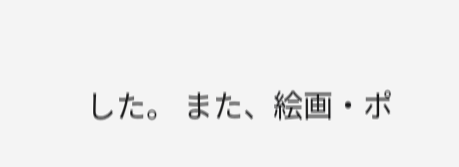した。 また、絵画・ポ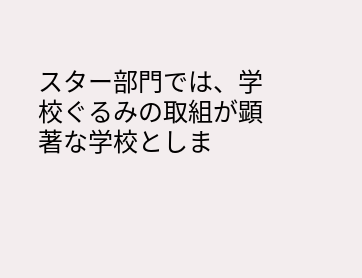スター部門では、学校ぐるみの取組が顕著な学校としま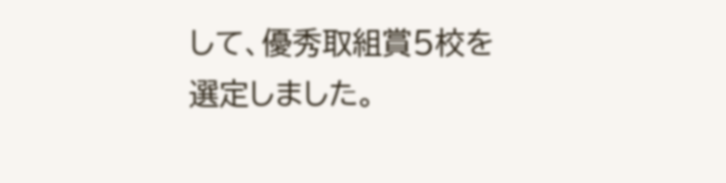して、優秀取組賞5校を選定しました。